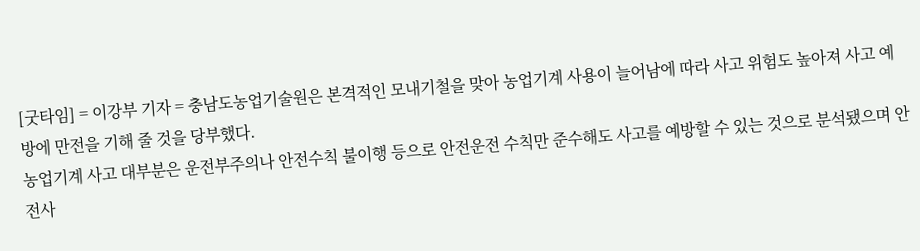[굿타임] = 이강부 기자 = 충남도농업기술원은 본격적인 모내기철을 맞아 농업기계 사용이 늘어남에 따라 사고 위험도 높아져 사고 예방에 만전을 기해 줄 것을 당부했다.
농업기계 사고 대부분은 운전부주의나 안전수칙 불이행 등으로 안전운전 수칙만 준수해도 사고를 예방할 수 있는 것으로 분석됐으며 안전사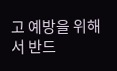고 예방을 위해서 반드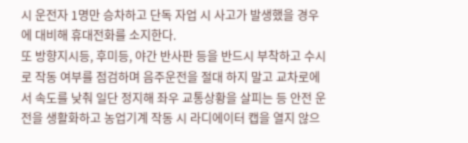시 운전자 1명만 승차하고 단독 자업 시 사고가 발생했을 경우에 대비해 휴대전화를 소지한다.
또 방향지시등, 후미등, 야간 반사판 등을 반드시 부착하고 수시로 작동 여부를 점검하며 음주운전을 절대 하지 말고 교차로에서 속도를 낮춰 일단 정지해 좌우 교통상황을 살피는 등 안전 운전을 생활화하고 농업기계 작동 시 라디에이터 캡을 열지 않으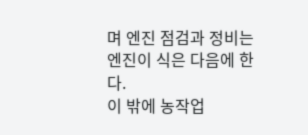며 엔진 점검과 정비는 엔진이 식은 다음에 한다.
이 밖에 농작업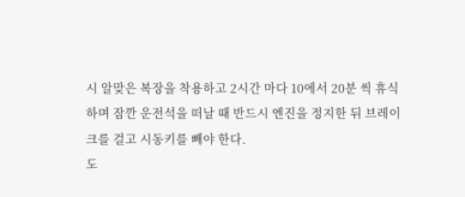시 알맞은 복장을 착용하고 2시간 마다 10에서 20분 씩 휴식하며 잠깐 운전석을 떠날 때 반드시 엔진을 정지한 뒤 브레이크를 걸고 시동키를 빼야 한다.
도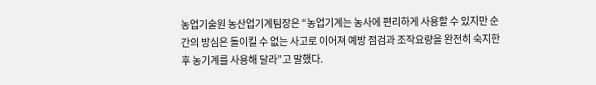농업기술원 농산업기계팀장은 “농업기계는 농사에 편리하게 사용할 수 있지만 순간의 방심은 돌이킬 수 없는 사고로 이어져 예방 점검과 조작요량을 완전히 숙지한 후 농기계를 사용해 달라”고 말했다.